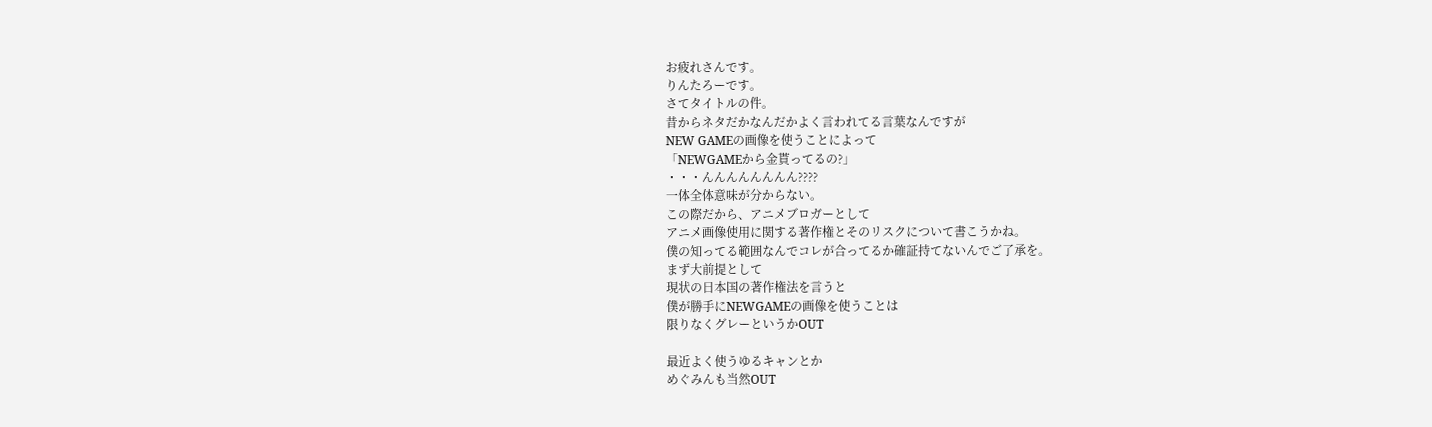お疲れさんです。
りんたろーです。
さてタイトルの件。
昔からネタだかなんだかよく言われてる言葉なんですが
NEW GAMEの画像を使うことによって
「NEWGAMEから金貰ってるの?」
・・・んんんんんんんん????
一体全体意味が分からない。
この際だから、アニメブロガーとして
アニメ画像使用に関する著作権とそのリスクについて書こうかね。
僕の知ってる範囲なんでコレが合ってるか確証持てないんでご了承を。
まず大前提として
現状の日本国の著作権法を言うと
僕が勝手にNEWGAMEの画像を使うことは
限りなくグレーというかOUT

最近よく使うゆるキャンとか
めぐみんも当然OUT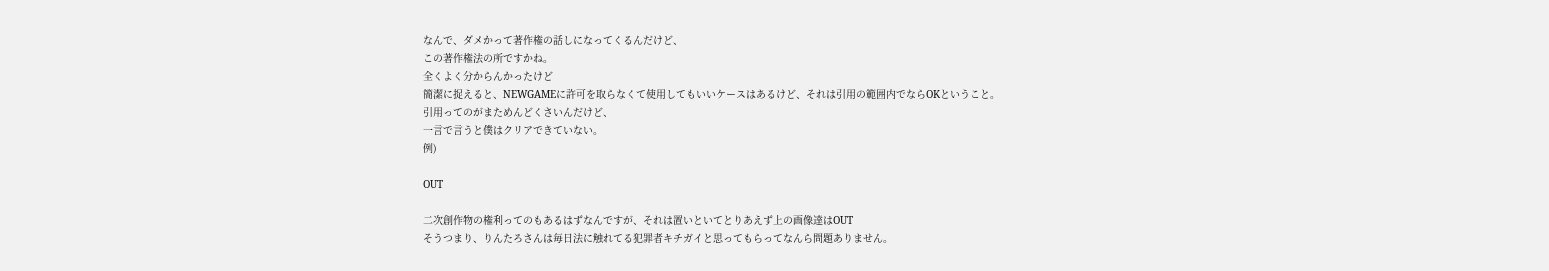なんで、ダメかって著作権の話しになってくるんだけど、
この著作権法の所ですかね。
全くよく分からんかったけど
簡潔に捉えると、NEWGAMEに許可を取らなくて使用してもいいケースはあるけど、それは引用の範囲内でならOKということ。
引用ってのがまためんどくさいんだけど、
一言で言うと僕はクリアできていない。
例)

OUT

二次創作物の権利ってのもあるはずなんですが、それは置いといてとりあえず上の画像達はOUT
そうつまり、りんたろさんは毎日法に触れてる犯罪者キチガイと思ってもらってなんら問題ありません。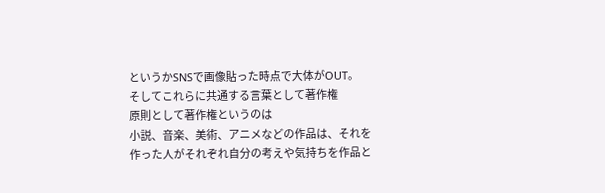というかSNSで画像貼った時点で大体がOUT。
そしてこれらに共通する言葉として著作権
原則として著作権というのは
小説、音楽、美術、アニメなどの作品は、それを作った人がそれぞれ自分の考えや気持ちを作品と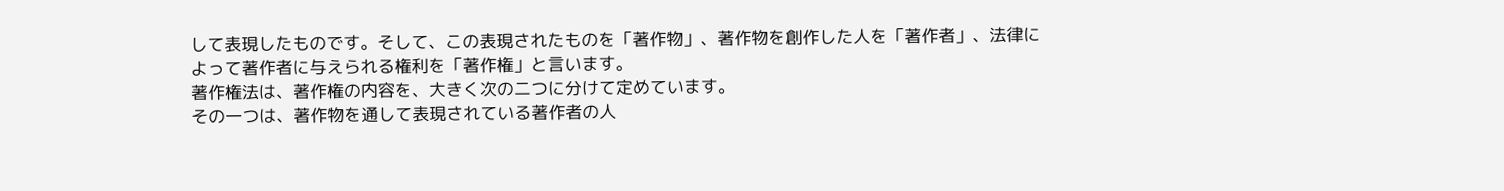して表現したものです。そして、この表現されたものを「著作物」、著作物を創作した人を「著作者」、法律によって著作者に与えられる権利を「著作権」と言います。
著作権法は、著作権の内容を、大きく次の二つに分けて定めています。
その一つは、著作物を通して表現されている著作者の人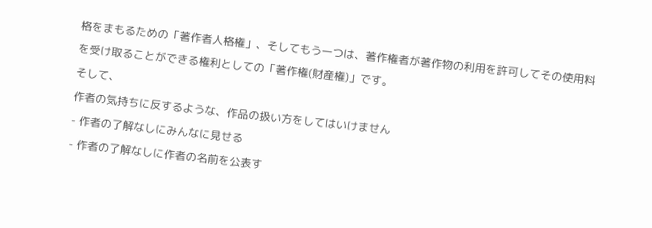格をまもるための「著作者人格権」、そしてもう一つは、著作権者が著作物の利用を許可してその使用料を受け取ることができる権利としての「著作権(財産権)」です。
そして、
作者の気持ちに反するような、作品の扱い方をしてはいけません
- 作者の了解なしにみんなに見せる
- 作者の了解なしに作者の名前を公表す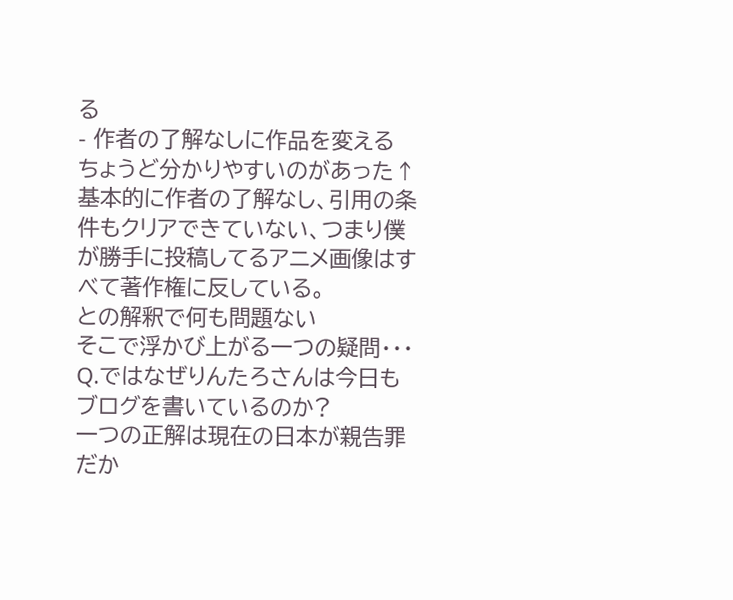る
- 作者の了解なしに作品を変える
ちょうど分かりやすいのがあった↑
基本的に作者の了解なし、引用の条件もクリアできていない、つまり僕が勝手に投稿してるアニメ画像はすべて著作権に反している。
との解釈で何も問題ない
そこで浮かび上がる一つの疑問・・・
Q.ではなぜりんたろさんは今日もブログを書いているのか?
一つの正解は現在の日本が親告罪だか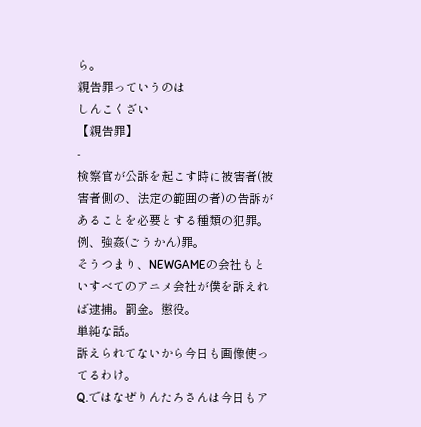ら。
親告罪っていうのは
しんこくざい
【親告罪】
-
検察官が公訴を起こす時に被害者(被害者側の、法定の範囲の者)の告訴があることを必要とする種類の犯罪。例、強姦(ごうかん)罪。
そうつまり、NEWGAMEの会社もといすべてのアニメ会社が僕を訴えれば逮捕。罰金。懲役。
単純な話。
訴えられてないから今日も画像使ってるわけ。
Q.ではなぜりんたろさんは今日もア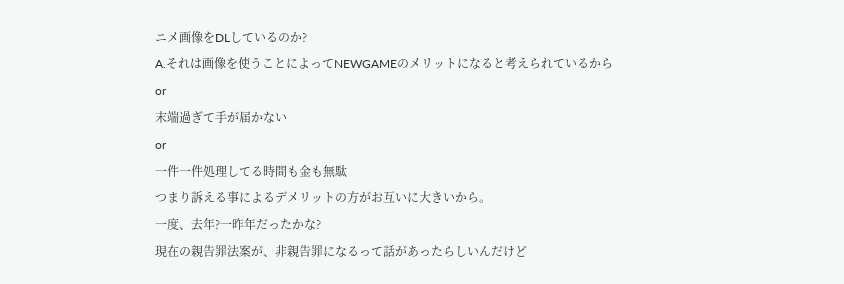ニメ画像をDLしているのか?
A.それは画像を使うことによってNEWGAMEのメリットになると考えられているから
or
末端過ぎて手が届かない
or
一件一件処理してる時間も金も無駄
つまり訴える事によるデメリットの方がお互いに大きいから。
一度、去年?一昨年だったかな?
現在の親告罪法案が、非親告罪になるって話があったらしいんだけど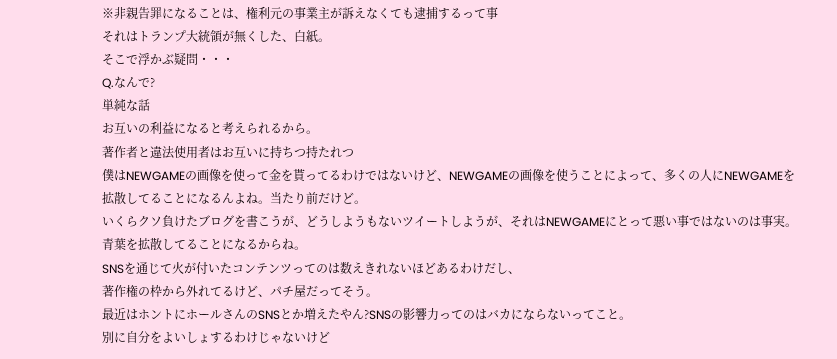※非親告罪になることは、権利元の事業主が訴えなくても逮捕するって事
それはトランプ大統領が無くした、白紙。
そこで浮かぶ疑問・・・
Q.なんで?
単純な話
お互いの利益になると考えられるから。
著作者と違法使用者はお互いに持ちつ持たれつ
僕はNEWGAMEの画像を使って金を貰ってるわけではないけど、NEWGAMEの画像を使うことによって、多くの人にNEWGAMEを拡散してることになるんよね。当たり前だけど。
いくらクソ負けたブログを書こうが、どうしようもないツイートしようが、それはNEWGAMEにとって悪い事ではないのは事実。
青葉を拡散してることになるからね。
SNSを通じて火が付いたコンテンツってのは数えきれないほどあるわけだし、
著作権の枠から外れてるけど、パチ屋だってそう。
最近はホントにホールさんのSNSとか増えたやん?SNSの影響力ってのはバカにならないってこと。
別に自分をよいしょするわけじゃないけど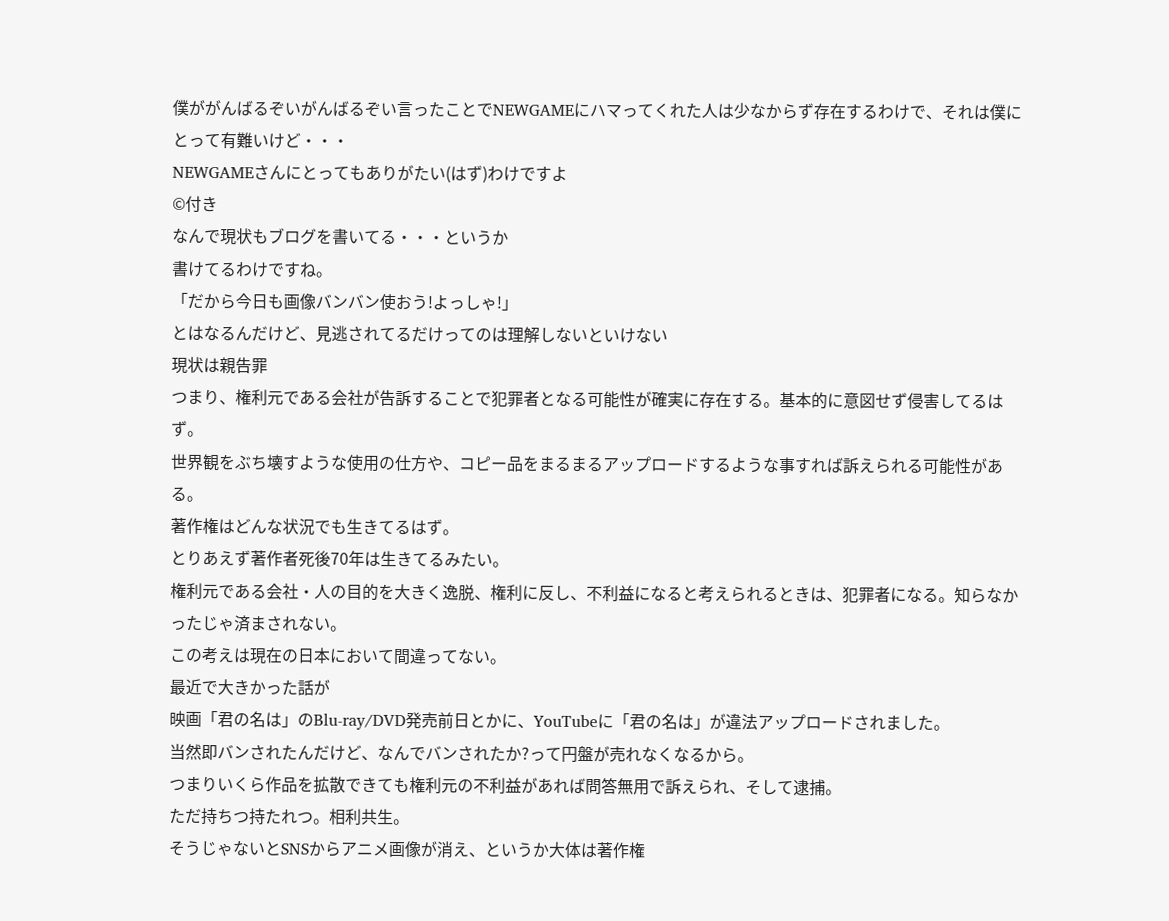僕ががんばるぞいがんばるぞい言ったことでNEWGAMEにハマってくれた人は少なからず存在するわけで、それは僕にとって有難いけど・・・
NEWGAMEさんにとってもありがたい(はず)わけですよ
©付き
なんで現状もブログを書いてる・・・というか
書けてるわけですね。
「だから今日も画像バンバン使おう!よっしゃ!」
とはなるんだけど、見逃されてるだけってのは理解しないといけない
現状は親告罪
つまり、権利元である会社が告訴することで犯罪者となる可能性が確実に存在する。基本的に意図せず侵害してるはず。
世界観をぶち壊すような使用の仕方や、コピー品をまるまるアップロードするような事すれば訴えられる可能性がある。
著作権はどんな状況でも生きてるはず。
とりあえず著作者死後70年は生きてるみたい。
権利元である会社・人の目的を大きく逸脱、権利に反し、不利益になると考えられるときは、犯罪者になる。知らなかったじゃ済まされない。
この考えは現在の日本において間違ってない。
最近で大きかった話が
映画「君の名は」のBlu-ray/DVD発売前日とかに、YouTubeに「君の名は」が違法アップロードされました。
当然即バンされたんだけど、なんでバンされたか?って円盤が売れなくなるから。
つまりいくら作品を拡散できても権利元の不利益があれば問答無用で訴えられ、そして逮捕。
ただ持ちつ持たれつ。相利共生。
そうじゃないとSNSからアニメ画像が消え、というか大体は著作権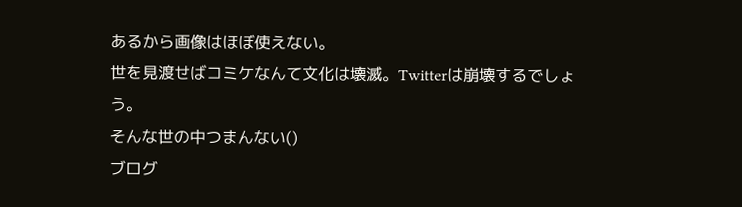あるから画像はほぼ使えない。
世を見渡せばコミケなんて文化は壊滅。Twitterは崩壊するでしょう。
そんな世の中つまんない()
ブログ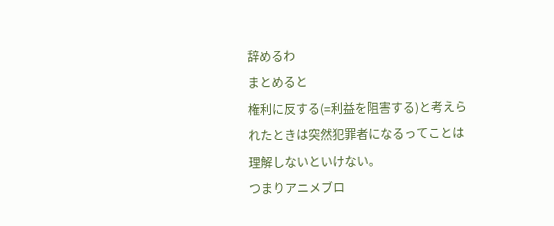辞めるわ
まとめると
権利に反する(=利益を阻害する)と考えられたときは突然犯罪者になるってことは理解しないといけない。
つまりアニメブロ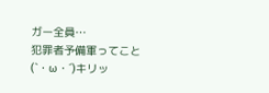ガー全員…
犯罪者予備軍ってこと(`・ω・´)キリッ